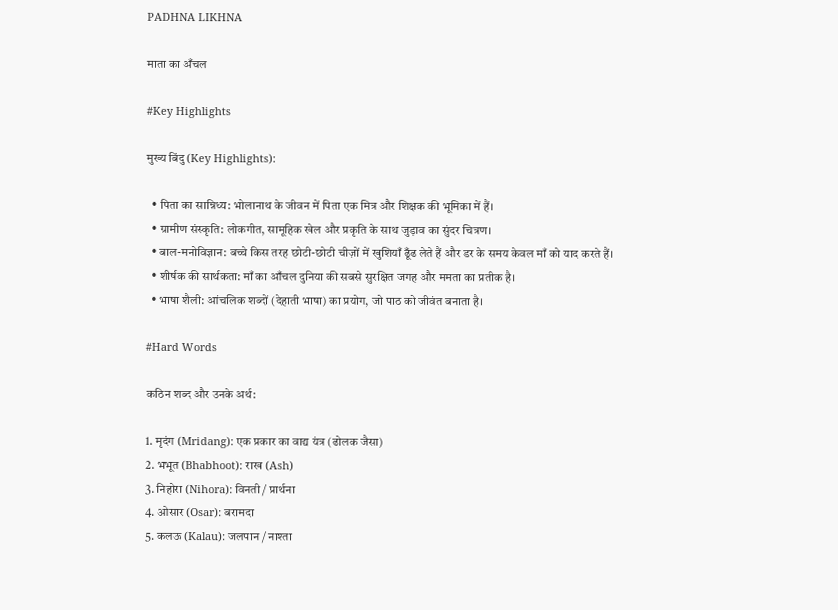PADHNA LIKHNA

माता का अँचल

#Key Highlights

मुख्य बिंदु (Key Highlights):

  • पिता का सान्निध्य: भोलानाथ के जीवन में पिता एक मित्र और शिक्षक की भूमिका में हैं।
  • ग्रामीण संस्कृति: लोकगीत, सामूहिक खेल और प्रकृति के साथ जुड़ाव का सुंदर चित्रण।
  • बाल-मनोविज्ञान: बच्चे किस तरह छोटी-छोटी चीज़ों में खुशियाँ ढूँढ लेते हैं और डर के समय केवल माँ को याद करते हैं।
  • शीर्षक की सार्थकता: माँ का आँचल दुनिया की सबसे सुरक्षित जगह और ममता का प्रतीक है।
  • भाषा शैली: आंचलिक शब्दों (देहाती भाषा) का प्रयोग, जो पाठ को जीवंत बनाता है।

#Hard Words

कठिन शब्द और उनके अर्थ:

1. मृदंग (Mridang): एक प्रकार का वाद्य यंत्र (ढोलक जैसा)
2. भभूत (Bhabhoot): राख (Ash)
3. निहोरा (Nihora): विनती / प्रार्थना
4. ओसार (Osar): बरामदा
5. कलऊ (Kalau): जलपान / नाश्ता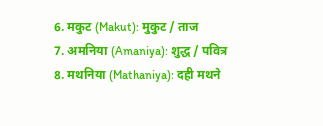6. मकुट (Makut): मुकुट / ताज
7. अमनिया (Amaniya): शुद्ध / पवित्र
8. मथनिया (Mathaniya): दही मथने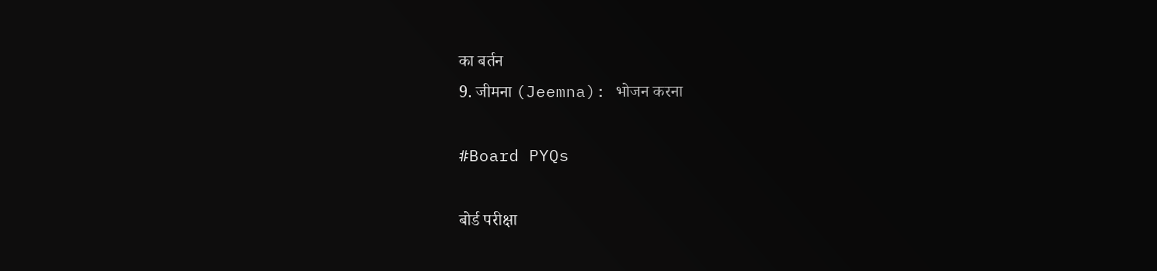का बर्तन
9. जीमना (Jeemna): भोजन करना

#Board PYQs

बोर्ड परीक्षा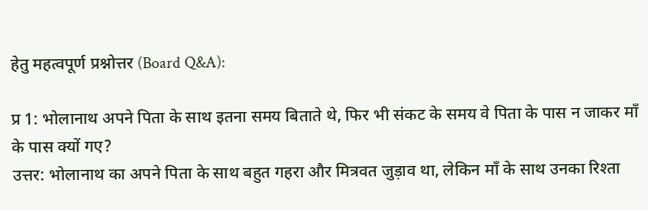हेतु महत्वपूर्ण प्रश्नोत्तर (Board Q&A):

प्र 1: भोलानाथ अपने पिता के साथ इतना समय बिताते थे, फिर भी संकट के समय वे पिता के पास न जाकर माँ के पास क्यों गए?
उत्तर: भोलानाथ का अपने पिता के साथ बहुत गहरा और मित्रवत जुड़ाव था, लेकिन माँ के साथ उनका रिश्ता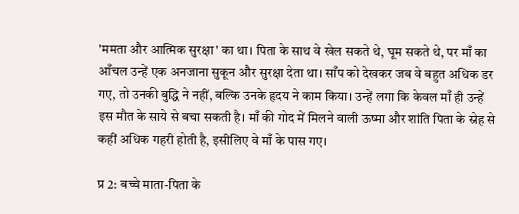'ममता और आत्मिक सुरक्षा' का था। पिता के साथ वे खेल सकते थे, घूम सकते थे, पर माँ का आँचल उन्हें एक अनजाना सुकून और सुरक्षा देता था। साँप को देखकर जब वे बहुत अधिक डर गए, तो उनकी बुद्धि ने नहीं, बल्कि उनके हृदय ने काम किया। उन्हें लगा कि केवल माँ ही उन्हें इस मौत के साये से बचा सकती है। माँ की गोद में मिलने वाली ऊष्मा और शांति पिता के स्नेह से कहीं अधिक गहरी होती है, इसीलिए वे माँ के पास गए।

प्र 2: बच्चे माता-पिता के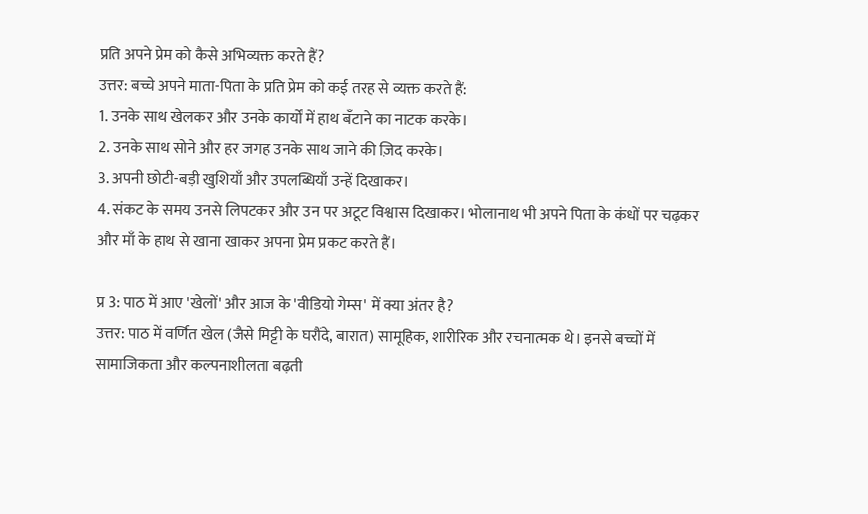प्रति अपने प्रेम को कैसे अभिव्यक्त करते हैं?
उत्तर: बच्चे अपने माता-पिता के प्रति प्रेम को कई तरह से व्यक्त करते हैं:
1. उनके साथ खेलकर और उनके कार्यों में हाथ बँटाने का नाटक करके।
2. उनके साथ सोने और हर जगह उनके साथ जाने की ज़िद करके।
3. अपनी छोटी-बड़ी खुशियाँ और उपलब्धियाँ उन्हें दिखाकर।
4. संकट के समय उनसे लिपटकर और उन पर अटूट विश्वास दिखाकर। भोलानाथ भी अपने पिता के कंधों पर चढ़कर और माँ के हाथ से खाना खाकर अपना प्रेम प्रकट करते हैं।

प्र 3: पाठ में आए 'खेलों' और आज के 'वीडियो गेम्स' में क्या अंतर है?
उत्तर: पाठ में वर्णित खेल (जैसे मिट्टी के घरौंदे, बारात) सामूहिक, शारीरिक और रचनात्मक थे। इनसे बच्चों में सामाजिकता और कल्पनाशीलता बढ़ती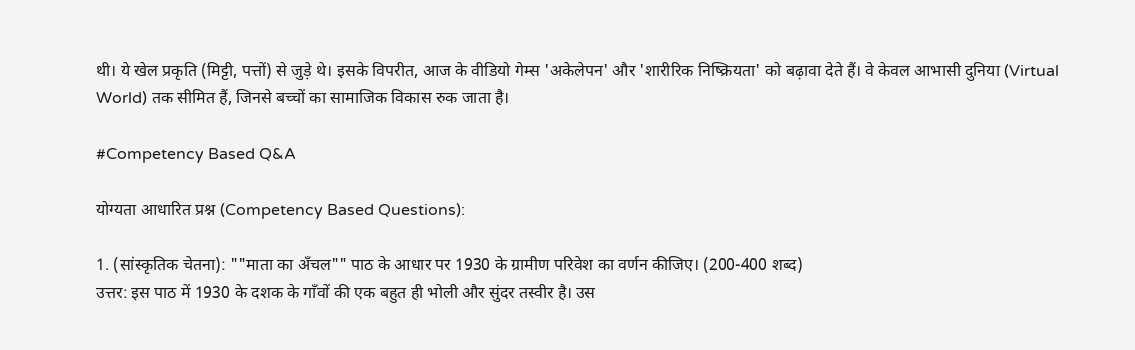थी। ये खेल प्रकृति (मिट्टी, पत्तों) से जुड़े थे। इसके विपरीत, आज के वीडियो गेम्स 'अकेलेपन' और 'शारीरिक निष्क्रियता' को बढ़ावा देते हैं। वे केवल आभासी दुनिया (Virtual World) तक सीमित हैं, जिनसे बच्चों का सामाजिक विकास रुक जाता है।

#Competency Based Q&A

योग्यता आधारित प्रश्न (Competency Based Questions):

1. (सांस्कृतिक चेतना): ""माता का अँचल"" पाठ के आधार पर 1930 के ग्रामीण परिवेश का वर्णन कीजिए। (200-400 शब्द)
उत्तर: इस पाठ में 1930 के दशक के गाँवों की एक बहुत ही भोली और सुंदर तस्वीर है। उस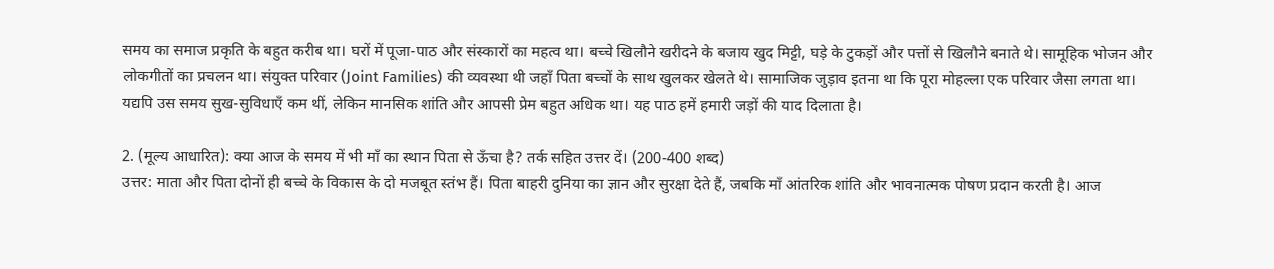समय का समाज प्रकृति के बहुत करीब था। घरों में पूजा-पाठ और संस्कारों का महत्व था। बच्चे खिलौने खरीदने के बजाय खुद मिट्टी, घड़े के टुकड़ों और पत्तों से खिलौने बनाते थे। सामूहिक भोजन और लोकगीतों का प्रचलन था। संयुक्त परिवार (Joint Families) की व्यवस्था थी जहाँ पिता बच्चों के साथ खुलकर खेलते थे। सामाजिक जुड़ाव इतना था कि पूरा मोहल्ला एक परिवार जैसा लगता था। यद्यपि उस समय सुख-सुविधाएँ कम थीं, लेकिन मानसिक शांति और आपसी प्रेम बहुत अधिक था। यह पाठ हमें हमारी जड़ों की याद दिलाता है।

2. (मूल्य आधारित): क्या आज के समय में भी माँ का स्थान पिता से ऊँचा है? तर्क सहित उत्तर दें। (200-400 शब्द)
उत्तर: माता और पिता दोनों ही बच्चे के विकास के दो मजबूत स्तंभ हैं। पिता बाहरी दुनिया का ज्ञान और सुरक्षा देते हैं, जबकि माँ आंतरिक शांति और भावनात्मक पोषण प्रदान करती है। आज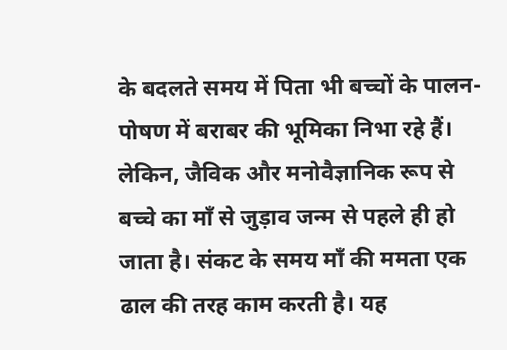के बदलते समय में पिता भी बच्चों के पालन-पोषण में बराबर की भूमिका निभा रहे हैं। लेकिन, जैविक और मनोवैज्ञानिक रूप से बच्चे का माँ से जुड़ाव जन्म से पहले ही हो जाता है। संकट के समय माँ की ममता एक ढाल की तरह काम करती है। यह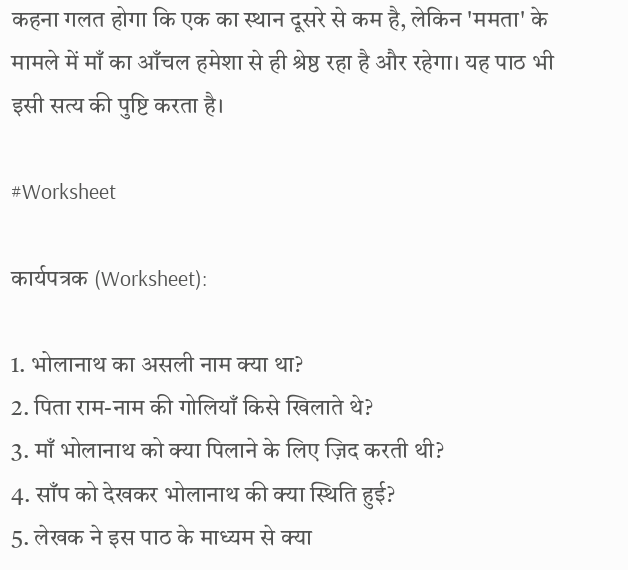कहना गलत होगा कि एक का स्थान दूसरे से कम है, लेकिन 'ममता' के मामले में माँ का आँचल हमेशा से ही श्रेष्ठ रहा है और रहेगा। यह पाठ भी इसी सत्य की पुष्टि करता है।

#Worksheet

कार्यपत्रक (Worksheet):

1. भोलानाथ का असली नाम क्या था?
2. पिता राम-नाम की गोलियाँ किसे खिलाते थे?
3. माँ भोलानाथ को क्या पिलाने के लिए ज़िद करती थी?
4. साँप को देखकर भोलानाथ की क्या स्थिति हुई?
5. लेखक ने इस पाठ के माध्यम से क्या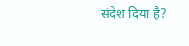संदेश दिया है?